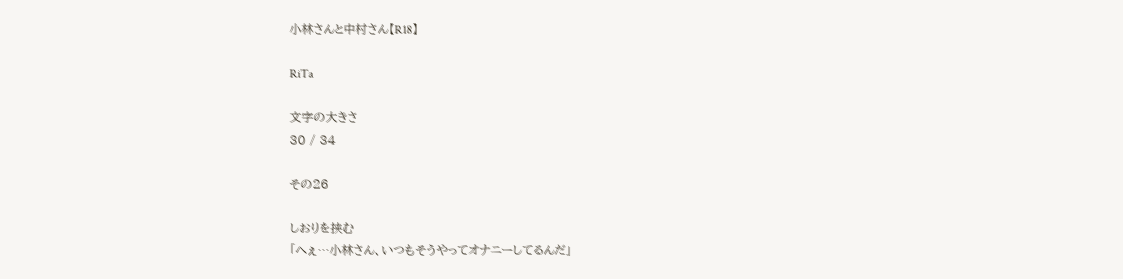小林さんと中村さん【R18】

RiTa

文字の大きさ
30 / 34

その26

しおりを挟む
「へぇ…小林さん、いつもそうやってオナニーしてるんだ」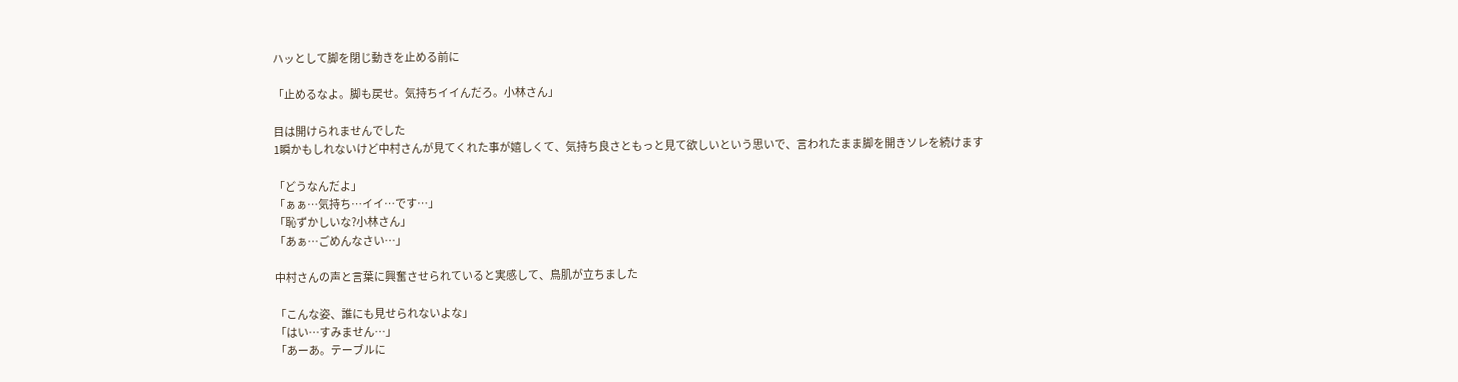ハッとして脚を閉じ動きを止める前に

「止めるなよ。脚も戻せ。気持ちイイんだろ。小林さん」

目は開けられませんでした
1瞬かもしれないけど中村さんが見てくれた事が嬉しくて、気持ち良さともっと見て欲しいという思いで、言われたまま脚を開きソレを続けます

「どうなんだよ」
「ぁぁ…気持ち…イイ…です…」
「恥ずかしいな?小林さん」
「あぁ…ごめんなさい…」

中村さんの声と言葉に興奮させられていると実感して、鳥肌が立ちました

「こんな姿、誰にも見せられないよな」
「はい…すみません…」
「あーあ。テーブルに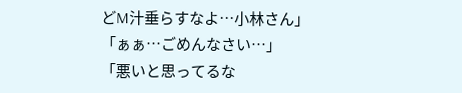どM汁垂らすなよ…小林さん」
「ぁぁ…ごめんなさい…」
「悪いと思ってるな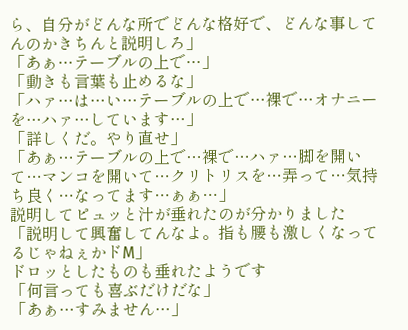ら、自分がどんな所でどんな格好で、どんな事してんのかきちんと説明しろ」
「あぁ…テーブルの上で…」
「動きも言葉も止めるな」
「ハァ…は…い…テーブルの上で…裸で…オナニーを…ハァ…しています…」
「詳しくだ。やり直せ」
「あぁ…テーブルの上で…裸で…ハァ…脚を開いて…マンコを開いて…クリトリスを…弄って…気持ち良く…なってます…ぁぁ…」
説明してピュッと汁が垂れたのが分かりました
「説明して興奮してんなよ。指も腰も激しくなってるじゃねぇかドM」
ドロッとしたものも垂れたようです
「何言っても喜ぶだけだな」
「あぁ…すみません…」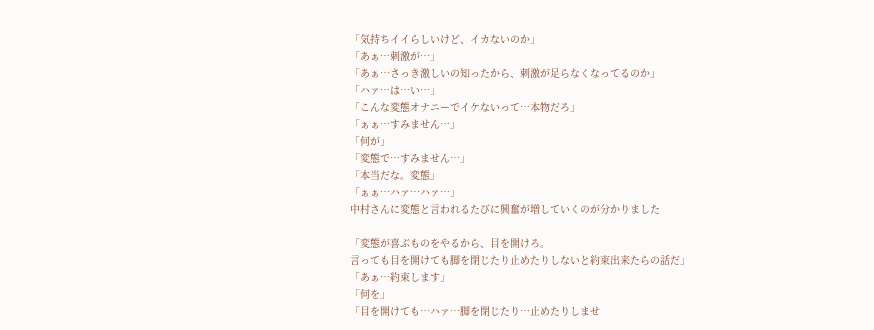「気持ちイイらしいけど、イカないのか」
「あぁ…刺激が…」
「あぁ…さっき激しいの知ったから、刺激が足らなくなってるのか」
「ハァ…は…い…」
「こんな変態オナニーでイケないって…本物だろ」
「ぁぁ…すみません…」
「何が」
「変態で…すみません…」
「本当だな。変態」
「ぁぁ…ハァ…ハァ…」
中村さんに変態と言われるたびに興奮が増していくのが分かりました

「変態が喜ぶものをやるから、目を開けろ。
言っても目を開けても脚を閉じたり止めたりしないと約束出来たらの話だ」
「あぁ…約束します」
「何を」
「目を開けても…ハァ…脚を閉じたり…止めたりしませ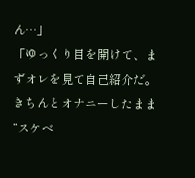ん…」
「ゆっくり目を開けて、まずオレを見て自己紹介だ。きちんとオナニーしたまま“スケベ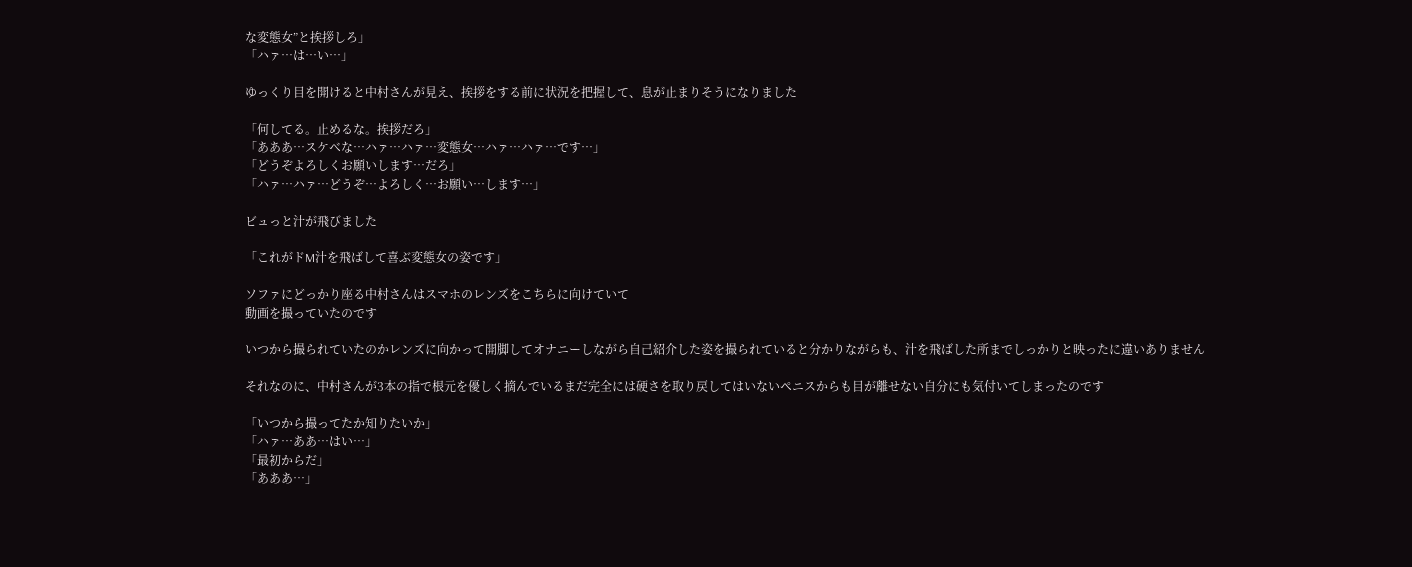な変態女”と挨拶しろ」
「ハァ…は…い…」

ゆっくり目を開けると中村さんが見え、挨拶をする前に状況を把握して、息が止まりそうになりました

「何してる。止めるな。挨拶だろ」
「あああ…スケベな…ハァ…ハァ…変態女…ハァ…ハァ…です…」
「どうぞよろしくお願いします…だろ」
「ハァ…ハァ…どうぞ…よろしく…お願い…します…」

ビュっと汁が飛びました

「これがドM汁を飛ばして喜ぶ変態女の姿です」

ソファにどっかり座る中村さんはスマホのレンズをこちらに向けていて
動画を撮っていたのです

いつから撮られていたのかレンズに向かって開脚してオナニーしながら自己紹介した姿を撮られていると分かりながらも、汁を飛ばした所までしっかりと映ったに違いありません

それなのに、中村さんが3本の指で根元を優しく摘んでいるまだ完全には硬さを取り戻してはいないペニスからも目が離せない自分にも気付いてしまったのです

「いつから撮ってたか知りたいか」
「ハァ…ああ…はい…」
「最初からだ」
「あああ…」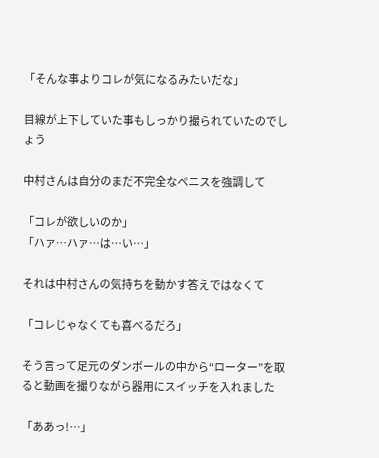「そんな事よりコレが気になるみたいだな」

目線が上下していた事もしっかり撮られていたのでしょう

中村さんは自分のまだ不完全なペニスを強調して

「コレが欲しいのか」
「ハァ…ハァ…は…い…」

それは中村さんの気持ちを動かす答えではなくて

「コレじゃなくても喜べるだろ」

そう言って足元のダンボールの中から“ローター”を取ると動画を撮りながら器用にスイッチを入れました

「ああっ!…」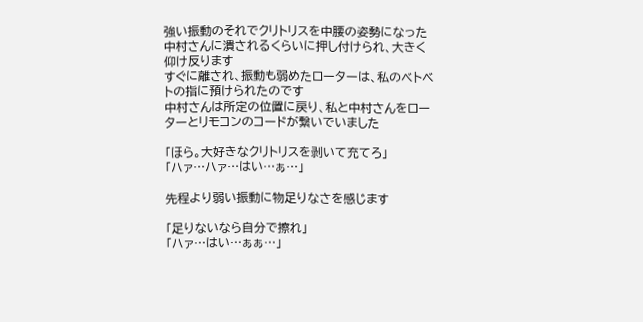強い振動のそれでクリトリスを中腰の姿勢になった中村さんに潰されるくらいに押し付けられ、大きく仰け反ります
すぐに離され、振動も弱めたローターは、私のベトベトの指に預けられたのです
中村さんは所定の位置に戻り、私と中村さんをローターとリモコンのコードが繋いでいました

「ほら。大好きなクリトリスを剥いて充てろ」
「ハァ…ハァ…はい…ぁ…」

先程より弱い振動に物足りなさを感じます

「足りないなら自分で擦れ」
「ハァ…はい…ぁぁ…」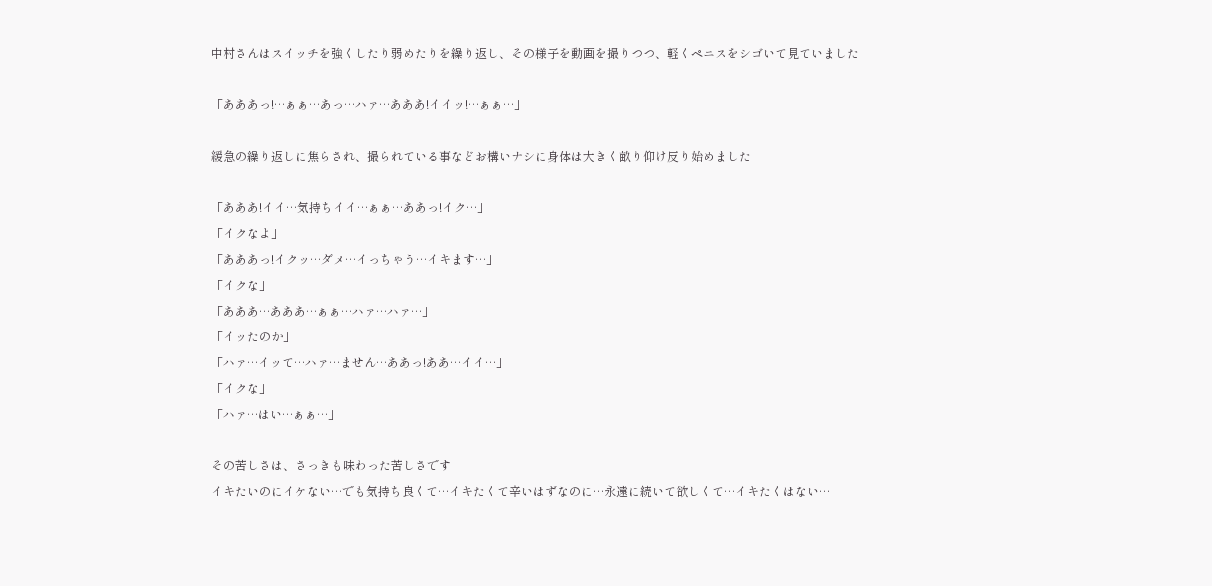中村さんはスイッチを強くしたり弱めたりを繰り返し、その様子を動画を撮りつつ、軽くペニスをシゴいて見ていました

「あああっ!…ぁぁ…あっ…ハァ…あああ!イイッ!…ぁぁ…」

緩急の繰り返しに焦らされ、撮られている事などお構いナシに身体は大きく畝り仰け反り始めました

「あああ!イイ…気持ちイイ…ぁぁ…ああっ!イク…」
「イクなよ」
「あああっ!イクッ…ダメ…イっちゃう…イキます…」
「イクな」
「あああ…あああ…ぁぁ…ハァ…ハァ…」
「イッたのか」
「ハァ…イッて…ハァ…ません…ああっ!ああ…イイ…」
「イクな」
「ハァ…はい…ぁぁ…」

その苦しさは、さっきも味わった苦しさです
イキたいのにイケない…でも気持ち良くて…イキたくて辛いはずなのに…永遠に続いて欲しくて…イキたくはない…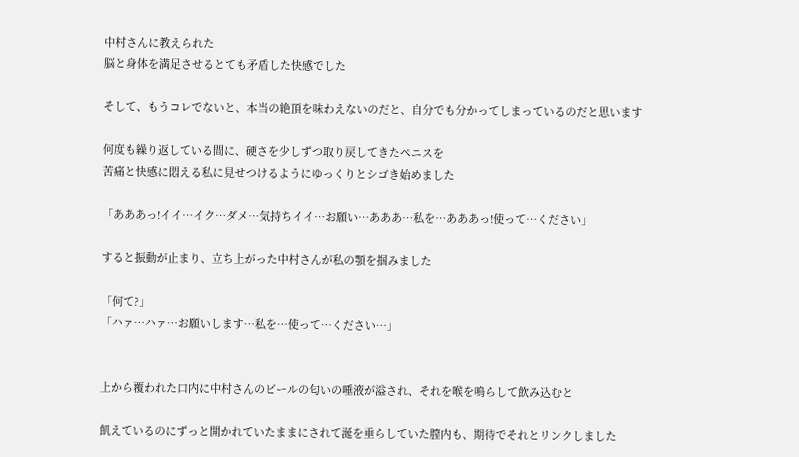中村さんに教えられた
脳と身体を満足させるとても矛盾した快感でした

そして、もうコレでないと、本当の絶頂を味わえないのだと、自分でも分かってしまっているのだと思います

何度も繰り返している間に、硬さを少しずつ取り戻してきたペニスを
苦痛と快感に悶える私に見せつけるようにゆっくりとシゴき始めました

「あああっ!イイ…イク…ダメ…気持ちイイ…お願い…あああ…私を…あああっ!使って…ください」

すると振動が止まり、立ち上がった中村さんが私の顎を掴みました

「何て?」
「ハァ…ハァ…お願いします…私を…使って…ください…」


上から覆われた口内に中村さんのビールの匂いの唾液が溢され、それを喉を鳴らして飲み込むと

飢えているのにずっと開かれていたままにされて涎を垂らしていた膣内も、期待でそれとリンクしました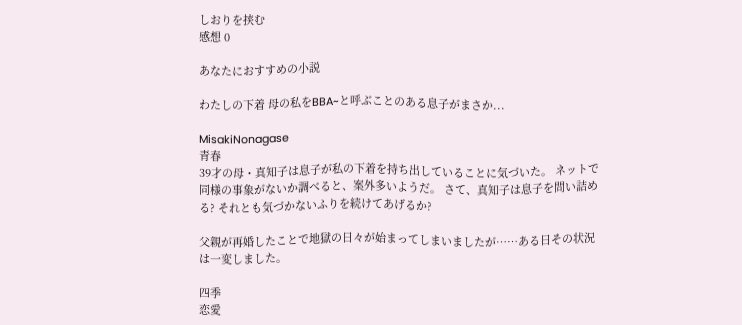しおりを挟む
感想 0

あなたにおすすめの小説

わたしの下着 母の私をBBA~と呼ぶことのある息子がまさか...

MisakiNonagase
青春
39才の母・真知子は息子が私の下着を持ち出していることに気づいた。 ネットで同様の事象がないか調べると、案外多いようだ。 さて、真知子は息子を問い詰める? それとも気づかないふりを続けてあげるか?

父親が再婚したことで地獄の日々が始まってしまいましたが……ある日その状況は一変しました。

四季
恋愛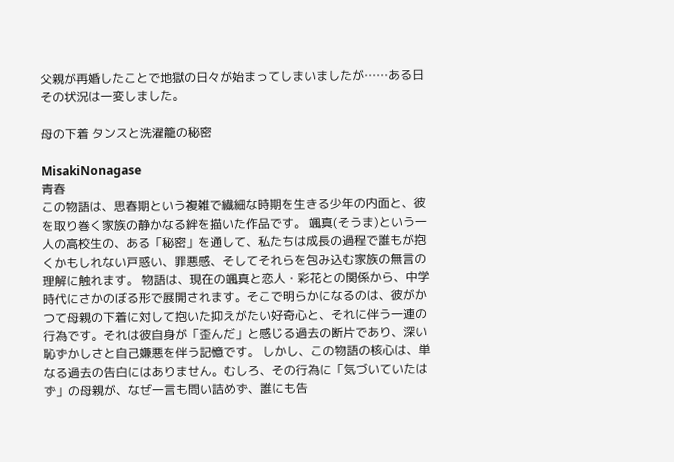父親が再婚したことで地獄の日々が始まってしまいましたが……ある日その状況は一変しました。

母の下着 タンスと洗濯籠の秘密

MisakiNonagase
青春
この物語は、思春期という複雑で繊細な時期を生きる少年の内面と、彼を取り巻く家族の静かなる絆を描いた作品です。 颯真(そうま)という一人の高校生の、ある「秘密」を通して、私たちは成長の過程で誰もが抱くかもしれない戸惑い、罪悪感、そしてそれらを包み込む家族の無言の理解に触れます。 物語は、現在の颯真と恋人・彩花との関係から、中学時代にさかのぼる形で展開されます。そこで明らかになるのは、彼がかつて母親の下着に対して抱いた抑えがたい好奇心と、それに伴う一連の行為です。それは彼自身が「歪んだ」と感じる過去の断片であり、深い恥ずかしさと自己嫌悪を伴う記憶です。 しかし、この物語の核心は、単なる過去の告白にはありません。むしろ、その行為に「気づいていたはず」の母親が、なぜ一言も問い詰めず、誰にも告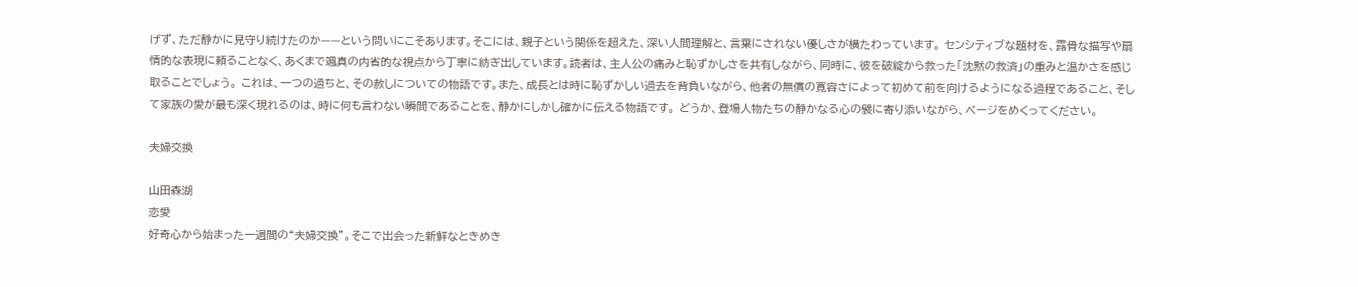げず、ただ静かに見守り続けたのか——という問いにこそあります。そこには、親子という関係を超えた、深い人間理解と、言葉にされない優しさが横たわっています。 センシティブな題材を、露骨な描写や扇情的な表現に頼ることなく、あくまで颯真の内省的な視点から丁寧に紡ぎ出しています。読者は、主人公の痛みと恥ずかしさを共有しながら、同時に、彼を破綻から救った「沈黙の救済」の重みと温かさを感じ取ることでしょう。 これは、一つの過ちと、その赦しについての物語です。また、成長とは時に恥ずかしい過去を背負いながら、他者の無償の寛容さによって初めて前を向けるようになる過程であること、そして家族の愛が最も深く現れるのは、時に何も言わない瞬間であることを、静かにしかし確かに伝える物語です。 どうか、登場人物たちの静かなる心の襞に寄り添いながら、ページをめくってください。

夫婦交換

山田森湖
恋愛
好奇心から始まった一週間の“夫婦交換”。そこで出会った新鮮なときめき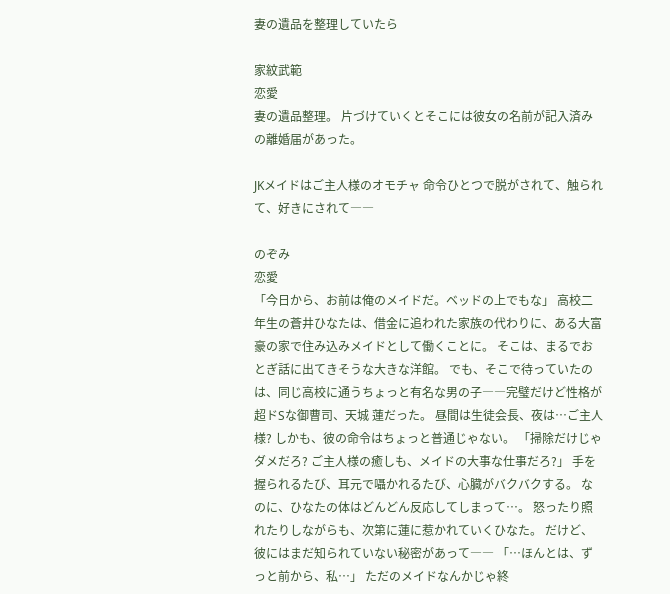妻の遺品を整理していたら

家紋武範
恋愛
妻の遺品整理。 片づけていくとそこには彼女の名前が記入済みの離婚届があった。

JKメイドはご主人様のオモチャ 命令ひとつで脱がされて、触られて、好きにされて――

のぞみ
恋愛
「今日から、お前は俺のメイドだ。ベッドの上でもな」 高校二年生の蒼井ひなたは、借金に追われた家族の代わりに、ある大富豪の家で住み込みメイドとして働くことに。 そこは、まるでおとぎ話に出てきそうな大きな洋館。 でも、そこで待っていたのは、同じ高校に通うちょっと有名な男の子――完璧だけど性格が超ドSな御曹司、天城 蓮だった。 昼間は生徒会長、夜は…ご主人様? しかも、彼の命令はちょっと普通じゃない。 「掃除だけじゃダメだろ? ご主人様の癒しも、メイドの大事な仕事だろ?」 手を握られるたび、耳元で囁かれるたび、心臓がバクバクする。 なのに、ひなたの体はどんどん反応してしまって…。 怒ったり照れたりしながらも、次第に蓮に惹かれていくひなた。 だけど、彼にはまだ知られていない秘密があって―― 「…ほんとは、ずっと前から、私…」 ただのメイドなんかじゃ終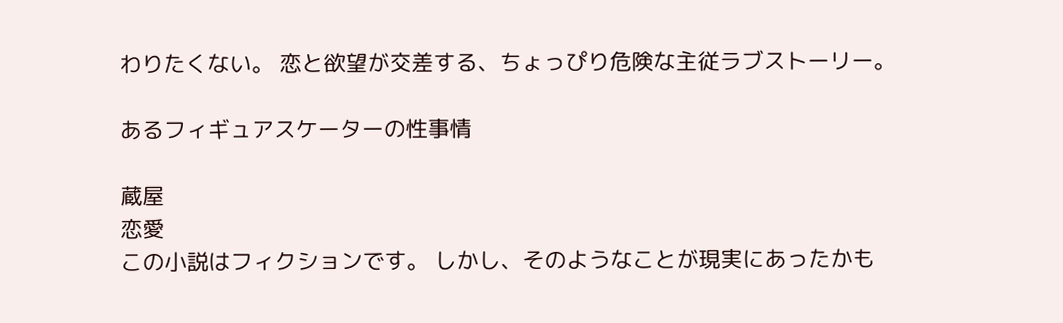わりたくない。 恋と欲望が交差する、ちょっぴり危険な主従ラブストーリー。

あるフィギュアスケーターの性事情

蔵屋
恋愛
この小説はフィクションです。 しかし、そのようなことが現実にあったかも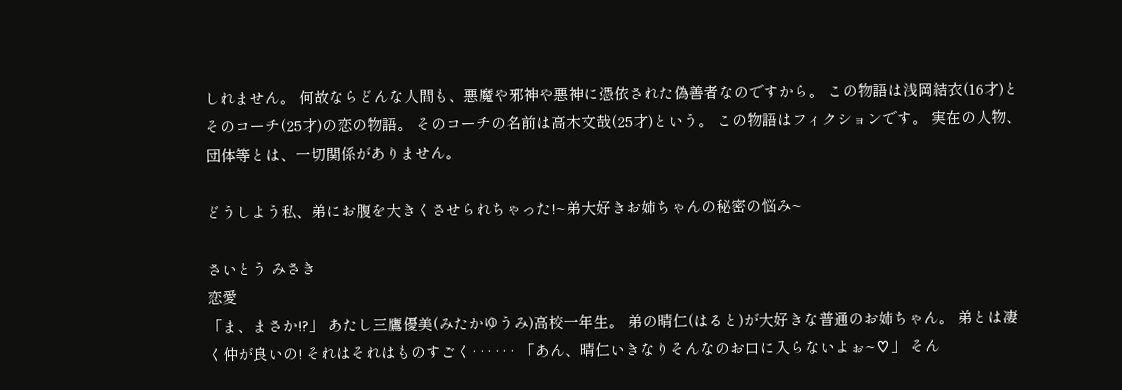しれません。 何故ならどんな人間も、悪魔や邪神や悪神に憑依された偽善者なのですから。 この物語は浅岡結衣(16才)とそのコーチ(25才)の恋の物語。 そのコーチの名前は高木文哉(25才)という。 この物語はフィクションです。 実在の人物、団体等とは、一切関係がありません。

どうしよう私、弟にお腹を大きくさせられちゃった!~弟大好きお姉ちゃんの秘密の悩み~

さいとう みさき
恋愛
「ま、まさか!?」 あたし三鷹優美(みたかゆうみ)高校一年生。 弟の晴仁(はると)が大好きな普通のお姉ちゃん。 弟とは凄く仲が良いの! それはそれはものすごく‥‥‥ 「あん、晴仁いきなりそんなのお口に入らないよぉ~♡」 そん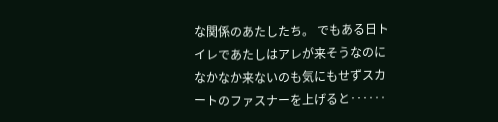な関係のあたしたち。 でもある日トイレであたしはアレが来そうなのになかなか来ないのも気にもせずスカートのファスナーを上げると‥‥‥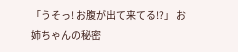「うそっ! お腹が出て来てる!?」 お姉ちゃんの秘密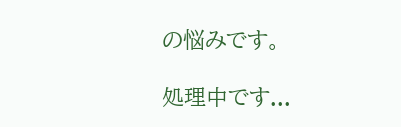の悩みです。

処理中です...